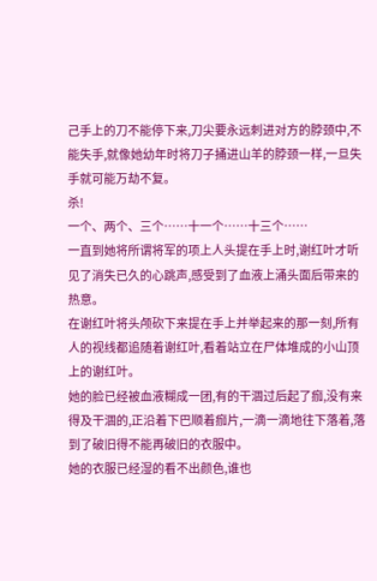己手上的刀不能停下来,刀尖要永远刺进对方的脖颈中,不能失手,就像她幼年时将刀子捅进山羊的脖颈一样,一旦失手就可能万劫不复。
杀!
一个、两个、三个……十一个……十三个……
一直到她将所谓将军的项上人头提在手上时,谢红叶才听见了消失已久的心跳声,感受到了血液上涌头面后带来的热意。
在谢红叶将头颅砍下来提在手上并举起来的那一刻,所有人的视线都追随着谢红叶,看着站立在尸体堆成的小山顶上的谢红叶。
她的脸已经被血液糊成一团,有的干涸过后起了痂,没有来得及干涸的,正沿着下巴顺着痂片,一滴一滴地往下落着,落到了破旧得不能再破旧的衣服中。
她的衣服已经湿的看不出颜色,谁也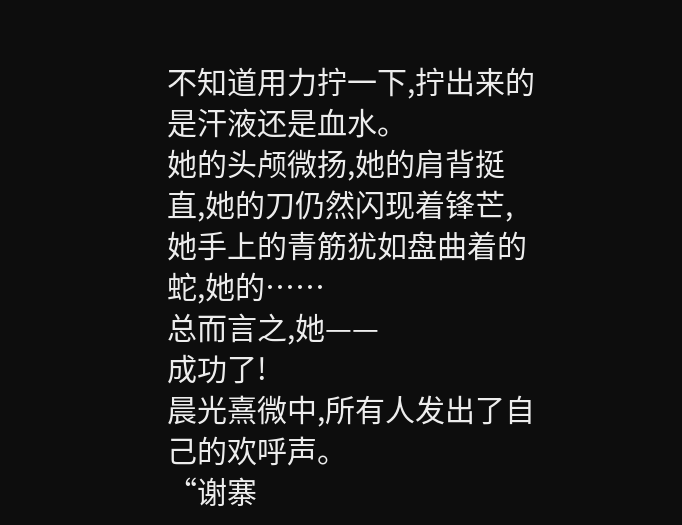不知道用力拧一下,拧出来的是汗液还是血水。
她的头颅微扬,她的肩背挺直,她的刀仍然闪现着锋芒,她手上的青筋犹如盘曲着的蛇,她的……
总而言之,她——
成功了!
晨光熹微中,所有人发出了自己的欢呼声。
“谢寨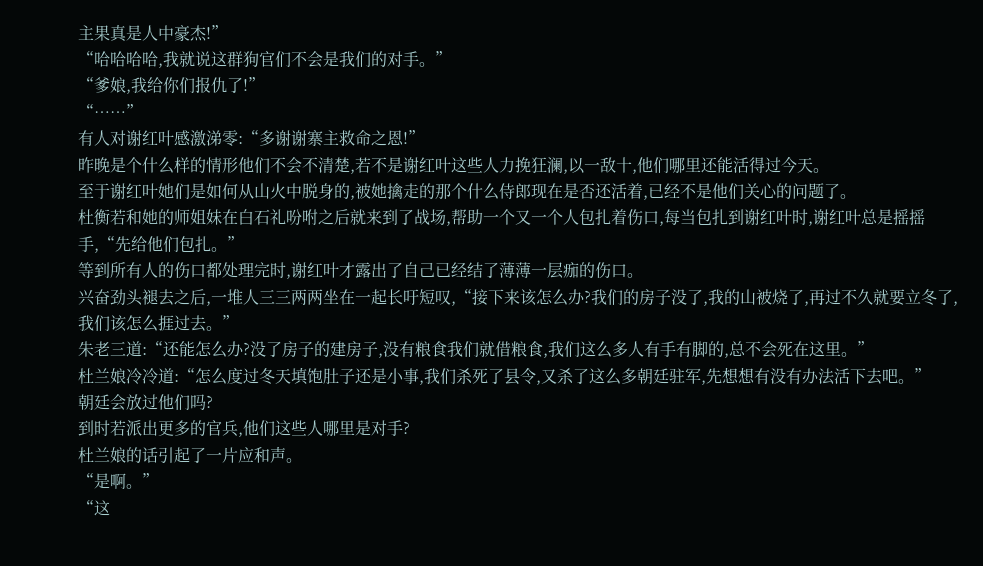主果真是人中豪杰!”
“哈哈哈哈,我就说这群狗官们不会是我们的对手。”
“爹娘,我给你们报仇了!”
“……”
有人对谢红叶感激涕零:“多谢谢寨主救命之恩!”
昨晚是个什么样的情形他们不会不清楚,若不是谢红叶这些人力挽狂澜,以一敌十,他们哪里还能活得过今天。
至于谢红叶她们是如何从山火中脱身的,被她擒走的那个什么侍郎现在是否还活着,已经不是他们关心的问题了。
杜衡若和她的师姐妹在白石礼吩咐之后就来到了战场,帮助一个又一个人包扎着伤口,每当包扎到谢红叶时,谢红叶总是摇摇手,“先给他们包扎。”
等到所有人的伤口都处理完时,谢红叶才露出了自己已经结了薄薄一层痂的伤口。
兴奋劲头褪去之后,一堆人三三两两坐在一起长吁短叹,“接下来该怎么办?我们的房子没了,我的山被烧了,再过不久就要立冬了,我们该怎么捱过去。”
朱老三道:“还能怎么办?没了房子的建房子,没有粮食我们就借粮食,我们这么多人有手有脚的,总不会死在这里。”
杜兰娘冷冷道:“怎么度过冬天填饱肚子还是小事,我们杀死了县令,又杀了这么多朝廷驻军,先想想有没有办法活下去吧。”
朝廷会放过他们吗?
到时若派出更多的官兵,他们这些人哪里是对手?
杜兰娘的话引起了一片应和声。
“是啊。”
“这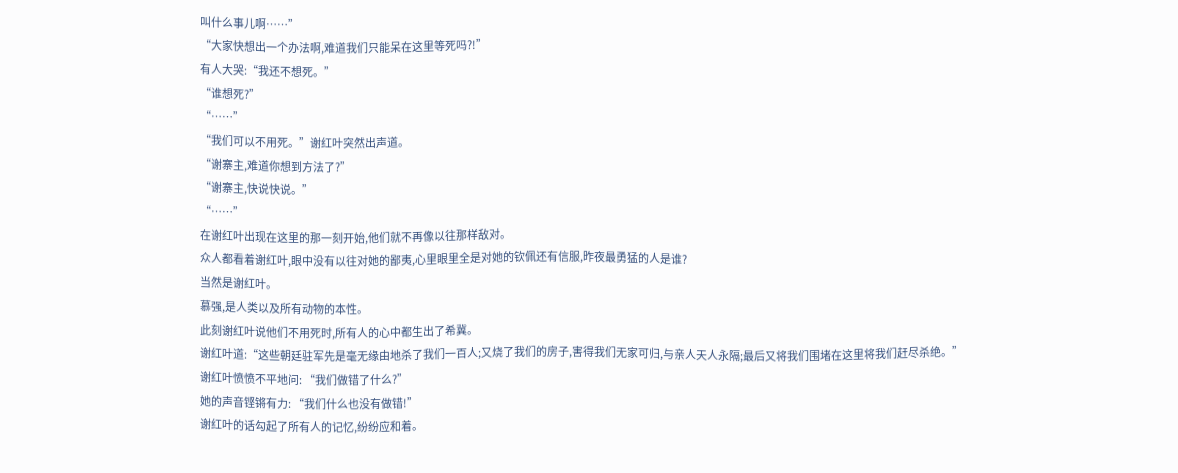叫什么事儿啊……”
“大家快想出一个办法啊,难道我们只能呆在这里等死吗?!”
有人大哭:“我还不想死。”
“谁想死?”
“……”
“我们可以不用死。”谢红叶突然出声道。
“谢寨主,难道你想到方法了?”
“谢寨主,快说快说。”
“……”
在谢红叶出现在这里的那一刻开始,他们就不再像以往那样敌对。
众人都看着谢红叶,眼中没有以往对她的鄙夷,心里眼里全是对她的钦佩还有信服,昨夜最勇猛的人是谁?
当然是谢红叶。
慕强,是人类以及所有动物的本性。
此刻谢红叶说他们不用死时,所有人的心中都生出了希冀。
谢红叶道:“这些朝廷驻军先是毫无缘由地杀了我们一百人;又烧了我们的房子,害得我们无家可归,与亲人天人永隔;最后又将我们围堵在这里将我们赶尽杀绝。”
谢红叶愤愤不平地问: “我们做错了什么?”
她的声音铿锵有力: “我们什么也没有做错!”
谢红叶的话勾起了所有人的记忆,纷纷应和着。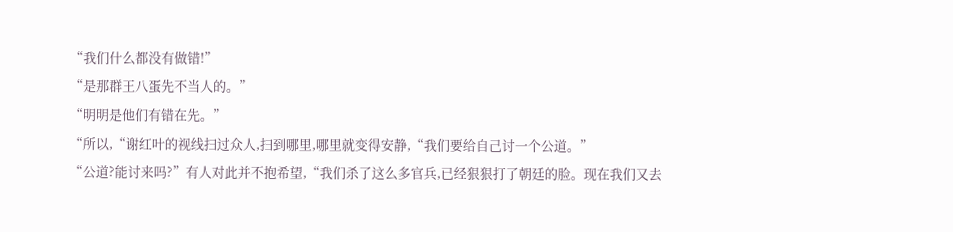“我们什么都没有做错!”
“是那群王八蛋先不当人的。”
“明明是他们有错在先。”
“所以,“谢红叶的视线扫过众人,扫到哪里,哪里就变得安静,“我们要给自己讨一个公道。”
“公道?能讨来吗?”有人对此并不抱希望,“我们杀了这么多官兵,已经狠狠打了朝廷的脸。现在我们又去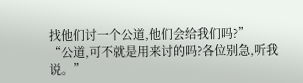找他们讨一个公道,他们会给我们吗?”
“公道,可不就是用来讨的吗?各位别急,听我说。”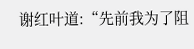谢红叶道:“先前我为了阻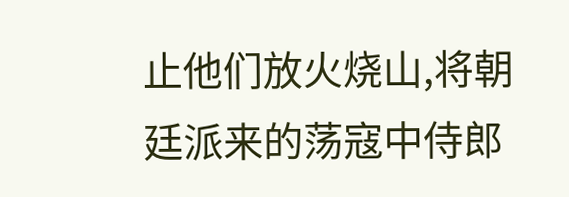止他们放火烧山,将朝廷派来的荡寇中侍郎